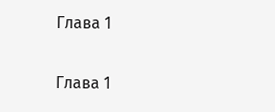Глава 1

Глава 1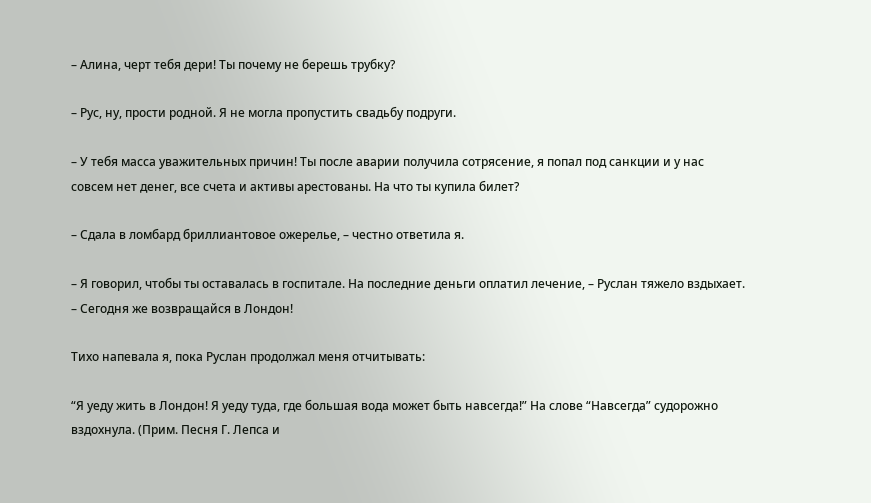– Алина, черт тебя дери! Ты почему не берешь трубку?

– Рус, ну, прости родной. Я не могла пропустить свадьбу подруги.

– У тебя масса уважительных причин! Ты после аварии получила сотрясение, я попал под санкции и у нас совсем нет денег, все счета и активы арестованы. На что ты купила билет?

– Сдала в ломбард бриллиантовое ожерелье, – честно ответила я.

– Я говорил, чтобы ты оставалась в госпитале. На последние деньги оплатил лечение, – Руслан тяжело вздыхает. – Сегодня же возвращайся в Лондон!

Тихо напевала я, пока Руслан продолжал меня отчитывать:

“Я уеду жить в Лондон! Я уеду туда, где большая вода может быть навсегда!” На слове “Навсегда” судорожно вздохнула. (Прим. Песня Г. Лепса и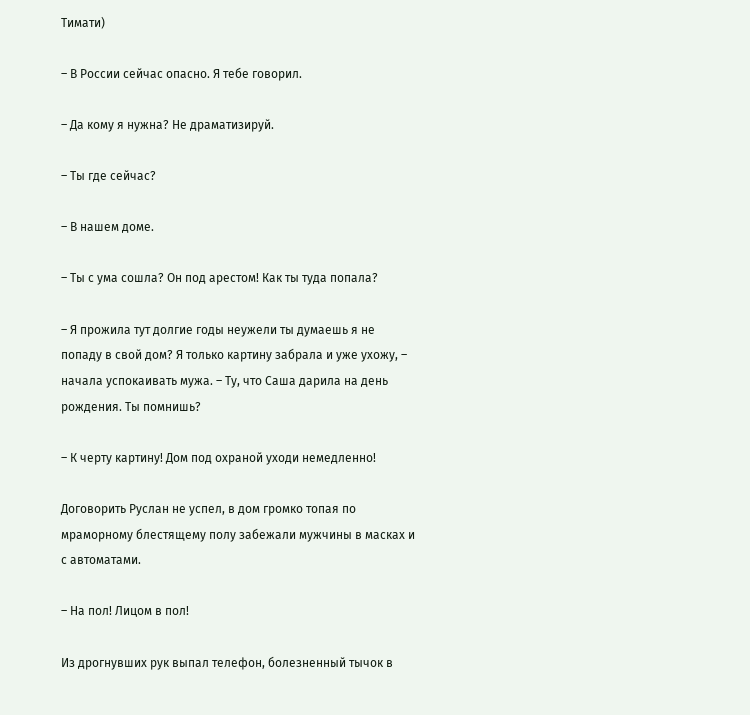Тимати)

– В России сейчас опасно. Я тебе говорил.

– Да кому я нужна? Не драматизируй.

– Ты где сейчас?

– В нашем доме.

– Ты с ума сошла? Он под арестом! Как ты туда попала?

– Я прожила тут долгие годы неужели ты думаешь я не попаду в свой дом? Я только картину забрала и уже ухожу, – начала успокаивать мужа. – Ту, что Саша дарила на день рождения. Ты помнишь?

– К черту картину! Дом под охраной уходи немедленно!

Договорить Руслан не успел, в дом громко топая по мраморному блестящему полу забежали мужчины в масках и с автоматами.

– На пол! Лицом в пол!

Из дрогнувших рук выпал телефон, болезненный тычок в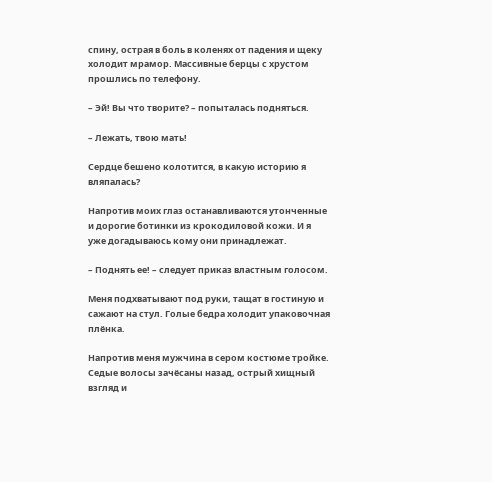спину, острая в боль в коленях от падения и щеку холодит мрамор. Массивные берцы с хрустом прошлись по телефону.

– Эй! Вы что творите? – попыталась подняться.

– Лежать, твою мать!

Сердце бешено колотится, в какую историю я вляпалась?

Напротив моих глаз останавливаются утонченные и дорогие ботинки из крокодиловой кожи. И я уже догадываюсь кому они принадлежат.

– Поднять ее! – следует приказ властным голосом.

Меня подхватывают под руки, тащат в гостиную и сажают на стул. Голые бедра холодит упаковочная плёнка.

Напротив меня мужчина в сером костюме тройке. Седые волосы зачёсаны назад, острый хищный взгляд и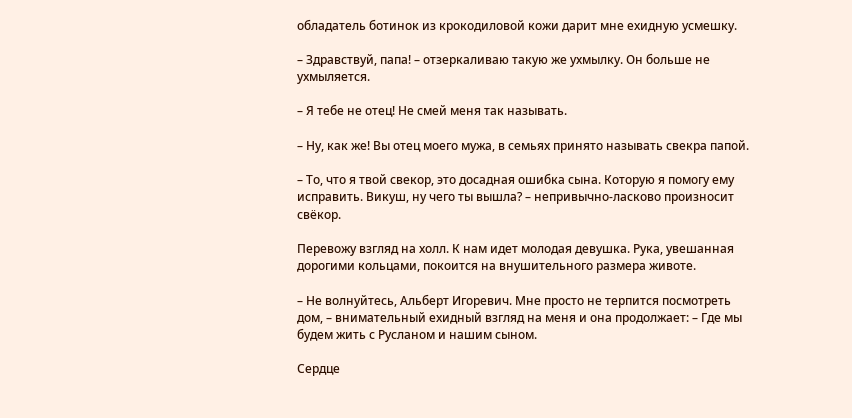обладатель ботинок из крокодиловой кожи дарит мне ехидную усмешку.

– Здравствуй, папа! – отзеркаливаю такую же ухмылку. Он больше не ухмыляется.

– Я тебе не отец! Не смей меня так называть.

– Ну, как же! Вы отец моего мужа, в семьях принято называть свекра папой.

– То, что я твой свекор, это досадная ошибка сына. Которую я помогу ему исправить. Викуш, ну чего ты вышла? – непривычно-ласково произносит свёкор.

Перевожу взгляд на холл. К нам идет молодая девушка. Рука, увешанная дорогими кольцами, покоится на внушительного размера животе.

– Не волнуйтесь, Альберт Игоревич. Мне просто не терпится посмотреть дом, – внимательный ехидный взгляд на меня и она продолжает: – Где мы будем жить с Русланом и нашим сыном.

Сердце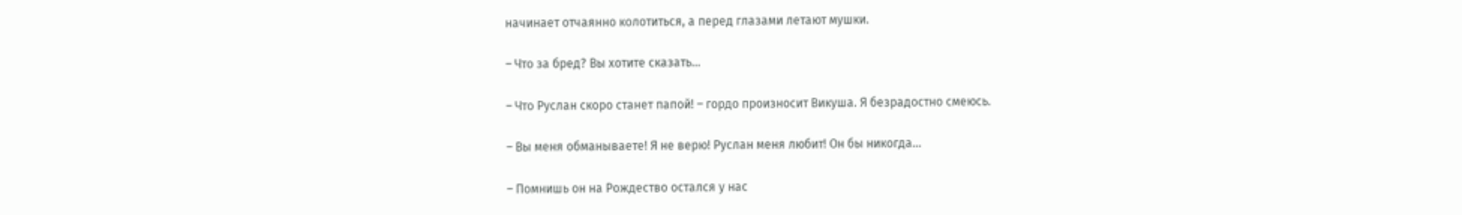начинает отчаянно колотиться, а перед глазами летают мушки.

– Что за бред? Вы хотите сказать…

– Что Руслан скоро станет папой! – гордо произносит Викуша. Я безрадостно смеюсь.

– Вы меня обманываете! Я не верю! Руслан меня любит! Он бы никогда…

– Помнишь он на Рождество остался у нас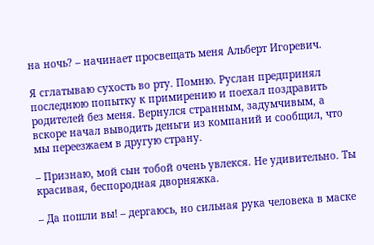на ночь? – начинает просвещать меня Альберт Игоревич.

Я сглатываю сухость во рту. Помню. Руслан предпринял последнюю попытку к примирению и поехал поздравить родителей без меня. Вернулся странным, задумчивым, а вскоре начал выводить деньги из компаний и сообщил, что мы переезжаем в другую страну.

– Признаю, мой сын тобой очень увлекся. Не удивительно. Ты красивая, беспородная дворняжка.

– Да пошли вы! – дергаюсь, но сильная рука человека в маске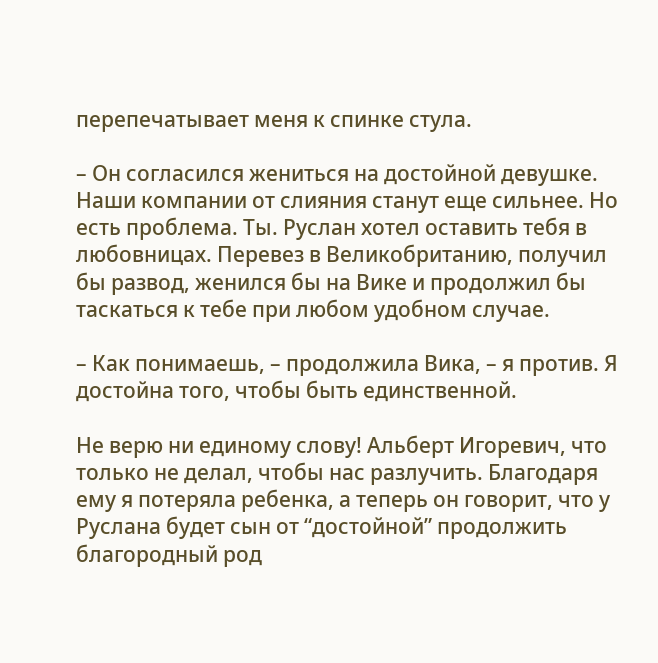перепечатывает меня к спинке стула.

– Он согласился жениться на достойной девушке. Наши компании от слияния станут еще сильнее. Но есть проблема. Ты. Руслан хотел оставить тебя в любовницах. Перевез в Великобританию, получил бы развод, женился бы на Вике и продолжил бы таскаться к тебе при любом удобном случае.

– Как понимаешь, – продолжила Вика, – я против. Я достойна того, чтобы быть единственной.

Не верю ни единому слову! Альберт Игоревич, что только не делал, чтобы нас разлучить. Благодаря ему я потеряла ребенка, а теперь он говорит, что у Руслана будет сын от “достойной” продолжить благородный род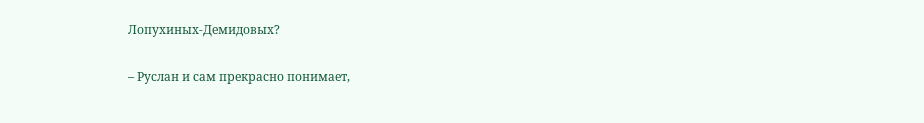Лопухиных-Демидовых?

– Руслан и сам прекрасно понимает,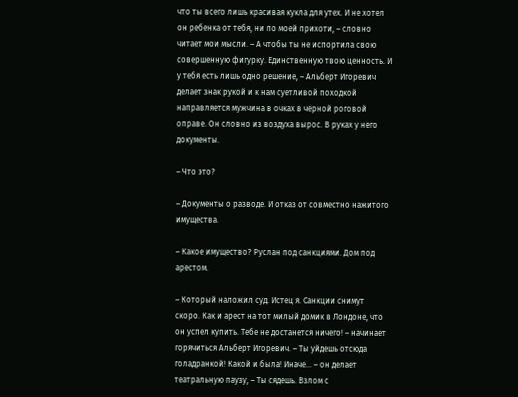что ты всего лишь красивая кукла для утех. И не хотел он ребенка от тебя, ни по моей прихоти, – словно читает мои мысли. – А чтобы ты не испортила свою совершенную фигурку. Единственную твою ценность. И у тебя есть лишь одно решение, – Альберт Игоревич делает знак рукой и к нам суетливой походкой направляется мужчина в очках в черной роговой оправе. Он словно из воздуха вырос. В руках у него документы.

– Что это?

– Документы о разводе. И отказ от совместно нажитого имущества.

– Какое имущество? Руслан под санкциями. Дом под арестом.

– Который наложил суд. Истец я. Санкции снимут скоро. Как и арест на тот милый домик в Лондоне, что он успел купить. Тебе не достанется ничего! – начинает горячиться Альберт Игоревич. – Ты уйдешь отсюда голадранкой! Какой и была! Иначе… – он делает театральную паузу, – Ты сядешь. Взлом с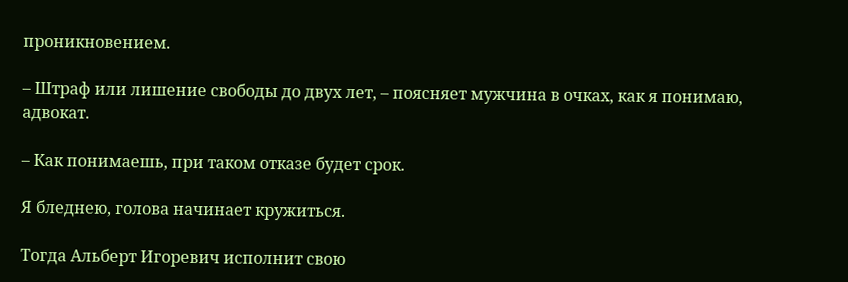проникновением.

– Штраф или лишение свободы до двух лет, – поясняет мужчина в очках, как я понимаю, адвокат.

– Как понимаешь, при таком отказе будет срок.

Я бледнею, голова начинает кружиться.

Тогда Альберт Игоревич исполнит свою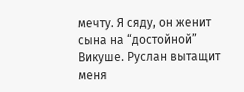мечту. Я сяду, он женит сына на “достойной” Викуше. Руслан вытащит меня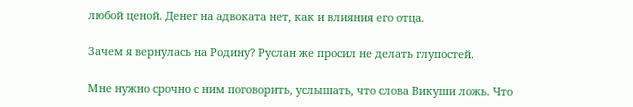любой ценой. Денег на адвоката нет, как и влияния его отца.

Зачем я вернулась на Родину? Руслан же просил не делать глупостей.

Мне нужно срочно с ним поговорить, услышать, что слова Викуши ложь. Что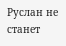Руслан не станет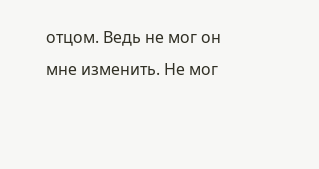отцом. Ведь не мог он мне изменить. Не мог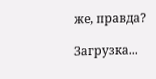же, правда?

Загрузка...